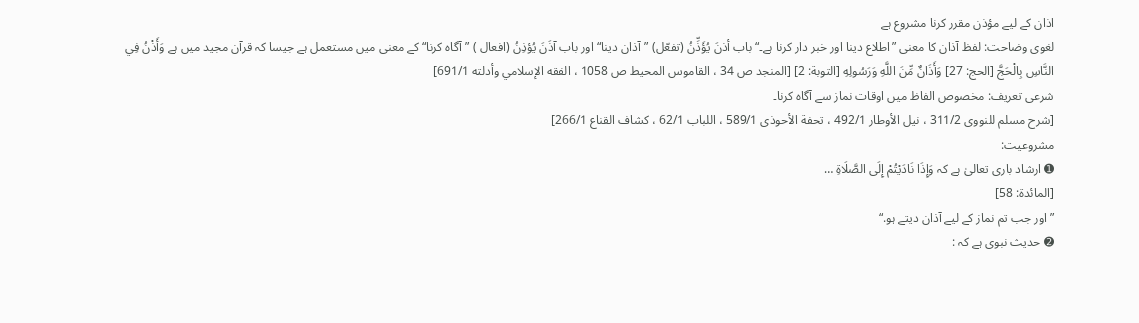اذان کے لیے مؤذن مقرر کرنا مشروع ہے
لغوی وضاحت: لفظ آذان کا معنی ”اطلاع دینا اور خبر دار کرنا ہے۔“ باب أذنَ يُؤَذِّنُ (تفعّل) ”آذان دینا“ اور باب آذَنَ يُؤذِنُ (افعال ) ”آگاہ کرنا“ کے معنی میں مستعمل ہے جیسا کہ قرآن مجید میں ہے وَأَذْنُ فِي النَّاسِ بِالْحَجَّ [الحج: 27] وَأَذَانٌ مِّنَ اللَّهِ وَرَسُولِهِ [التوبة: 2] [المنجد ص 34 ، القاموس المحيط ص 1058 ، الفقه الإسلامي وأدلته 691/1]
شرعی تعریف: مخصوص الفاظ میں اوقات نماز سے آگاہ کرنا۔
[شرح مسلم للنووى 311/2 ، نيل الأوطار 492/1 ، تحفة الأحوذى 589/1 ، اللباب 62/1 ، كشاف القناع 266/1]
مشروعیت:
➊ ارشاد باری تعالیٰ ہے کہ وَإِذَا نَادَيْتُمْ إِلَى الصَّلَاةِ …
[المائدة: 58]
” اور جب تم نماز کے لیے آذان دیتے ہو.“
➋ حدیث نبوی ہے کہ :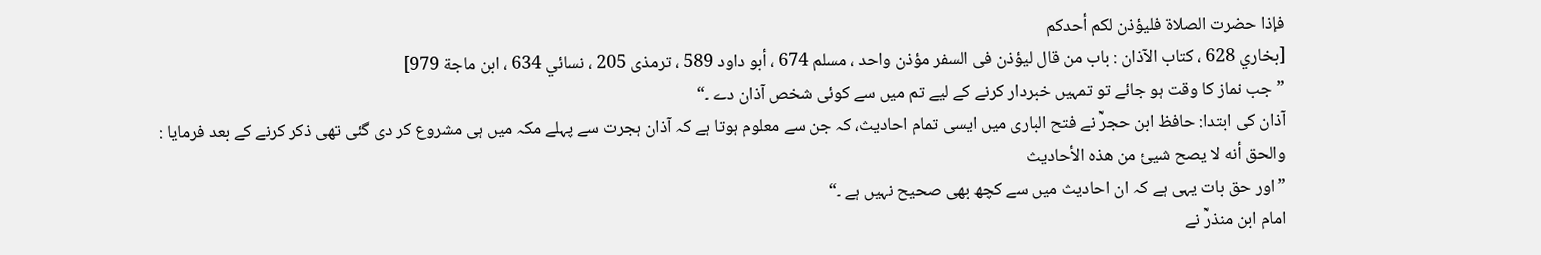فإذا حضرت الصلاة فليؤذن لكم أحدكم
[بخاري 628 ، كتاب الآذان : باب من قال ليؤذن فى السفر مؤذن واحد ، مسلم 674 ، أبو داود 589 ، ترمذى 205 ، نسائي 634 ، ابن ماجة 979]
”جب نماز کا وقت ہو جائے تو تمہیں خبردار کرنے کے لیے تم میں سے کوئی شخص آذان دے ۔“
آذان کی ابتدا: حافظ ابن حجرؒ نے فتح الباری میں ایسی تمام احادیث، کہ جن سے معلوم ہوتا ہے کہ آذان ہجرت سے پہلے مکہ میں ہی مشروع کر دی گئی تھی ذکر کرنے کے بعد فرمایا :
والحق أنه لا يصح شيئ من هذه الأحاديث
”اور حق بات یہی ہے کہ ان احادیث میں سے کچھ بھی صحیح نہیں ہے ۔“
امام ابن منذرؒ نے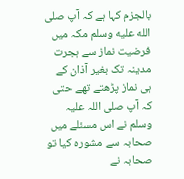بالجزم کہا ہے کہ آپ صلى الله عليه وسلم مکہ میں فرضیت نماز سے ہجرت مدینہ تک بغیر آذان کے ہی نماز پڑھتے تھے حتی کہ آپ صلی اللہ علیہ وسلم نے اس مسئلے میں صحابہ سے مشورہ کیا تو صحابہ نے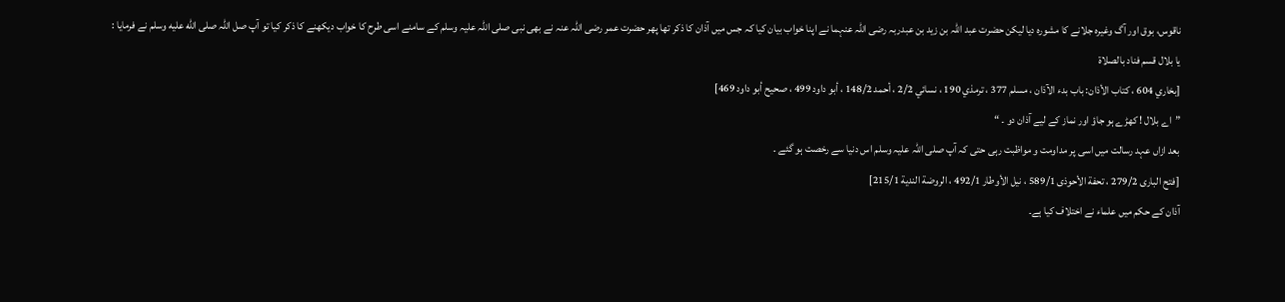ناقوس، بوق اور آگ وغیرہ جلانے کا مشورہ دیا لیکن حضرت عبد اللہ بن زید بن عبدربہ رضی اللہ عنہما نے اپنا خواب بیان کیا کہ جس میں آذان کا ذکر تھا پھر حضرت عمر رضی اللہ عنہ نے بھی نبی صلی اللہ علیہ وسلم کے سامنے اسی طرح کا خواب دیکھنے کا ذکر کیا تو آپ صل اللہ صلى الله عليه وسلم نے فرمایا :
يا بلال قسم فناد بالصلاة
[بخاري 604 ، كتاب الأذان: باب بدء الآذان ، مسلم 377 ، ترمذي 190 ، نسائي 2/2 ، أحمد 148/2 ، أبو داود 499 ، صحيح أبو داود 469]
”اے بلال ! کھڑے ہو جاؤ اور نماز کے لیے آذان دو ۔ “
بعد ازاں عہد رسالت میں اسی پر مداومت و مواظبت رہی حتی کہ آپ صلی اللہ علیہ وسلم اس دنیا سے رخصت ہو گئے ۔
[فتح البارى 279/2 ، تحفة الأحوذى 589/1 ، نيل الأوطار 492/1 ، الروضة الندية 215/1]
آذان کے حکم میں علماء نے اختلاف کیا ہے۔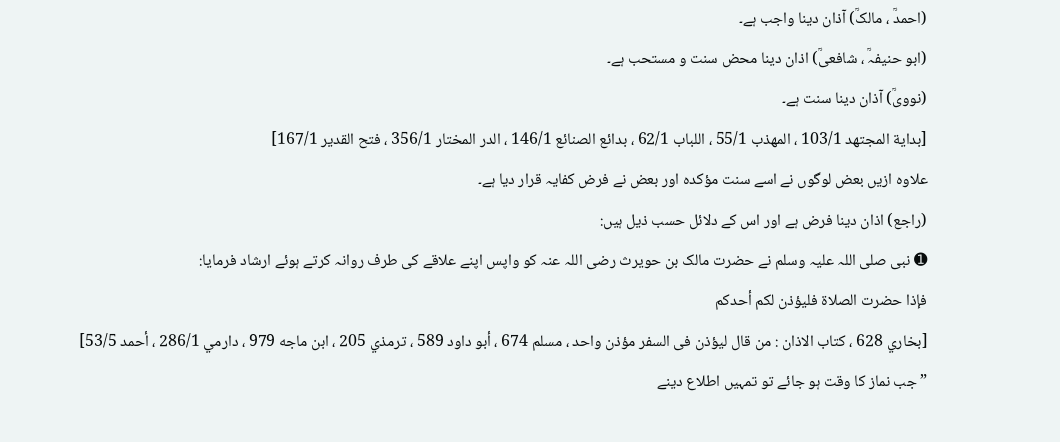(احمدؒ ، مالکؒ) آذان دینا واجب ہے۔
(ابو حنیفہؒ ، شافعیؒ) اذان دینا محض سنت و مستحب ہے۔
(نوویؒ) آذان دینا سنت ہے۔
[بداية المجتهد 103/1 ، المهذب 55/1 ، اللباب 62/1 ، بدائع الصنائع 146/1 ، الدر المختار 356/1 ، فتح القدير 167/1]
علاوہ ازیں بعض لوگوں نے اسے سنت مؤکدہ اور بعض نے فرض کفایہ قرار دیا ہے۔
(راجع) اذان دینا فرض ہے اور اس کے دلائل حسب ذیل ہیں:
➊ نبی صلی اللہ علیہ وسلم نے حضرت مالک بن حویرث رضی اللہ عنہ کو واپس اپنے علاقے کی طرف روانہ کرتے ہوئے ارشاد فرمایا:
فإذا حضرت الصلاة فليؤذن لكم أحدكم
[بخاري 628 ، كتاب الاذان : من قال ليؤذن فى السفر مؤذن واحد ، مسلم 674 ، أبو داود 589 ، ترمذي 205 ، ابن ماجه 979 ، دارمي 286/1 ، أحمد 53/5]
” جب نماز کا وقت ہو جائے تو تمہیں اطلاع دینے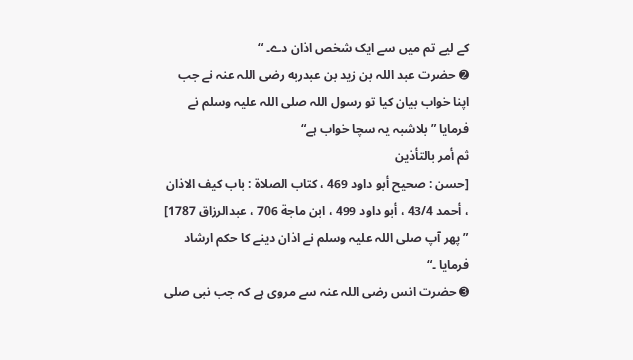کے لیے تم میں سے ایک شخص اذان دے۔ “
➋ حضرت عبد اللہ بن زید بن عبدربه رضی اللہ عنہ نے جب اپنا خواب بیان کیا تو رسول اللہ صلی اللہ علیہ وسلم نے فرمایا ”بلاشبہ یہ سچا خواب ہے“
ثم أمر بالتأذين
[حسن : صحيح أبو داود 469 ، كتاب الصلاة : باب كيف الاذان ، أحمد 43/4 ، أبو داود 499 ، ابن ماجة 706 ، عبدالرزاق 1787]
” پھر آپ صلی اللہ علیہ وسلم نے اذان دینے کا حکم ارشاد فرمایا ۔“
➌ حضرت انس رضی اللہ عنہ سے مروی ہے کہ جب نبی صلی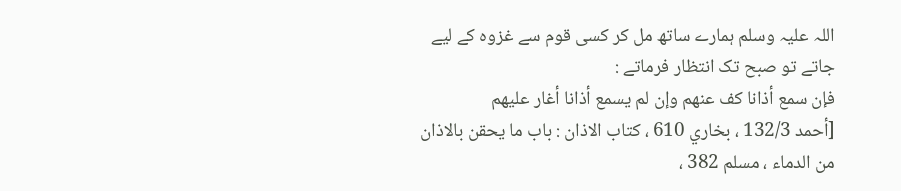اللہ علیہ وسلم ہمارے ساتھ مل کر کسی قوم سے غزوہ کے لیے جاتے تو صبح تک انتظار فرماتے :
فإن سمع أذانا كف عنهم وإن لم يسمع أذانا أغار عليهم
[أحمد 132/3 ، بخاري 610 ، كتاب الاذان : باب ما يحقن بالاذان من الدماء ، مسلم 382 ،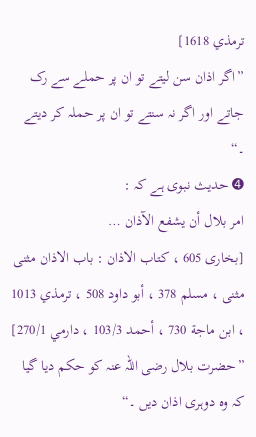ترمذي 1618]
”اگر اذان سن لیتے تو ان پر حملے سے رک جاتے اور اگر نہ سنتے تو ان پر حملہ کر دیتے ۔“
➍ حدیث نبوی ہے کہ :
امر بلال أن يشفع الآذان …
[بخارى 605 ، كتاب الاذان : باب الاذان مثنى مثنى ، مسلم 378 ، أبو داود 508 ، ترمذي 1013 ، ابن ماجة 730 ، أحمد 103/3 ، دارمي 270/1]
”حضرت بلال رضی اللہ عنہ کو حکم دیا گیا کہ وہ دوہری اذان دیں ۔“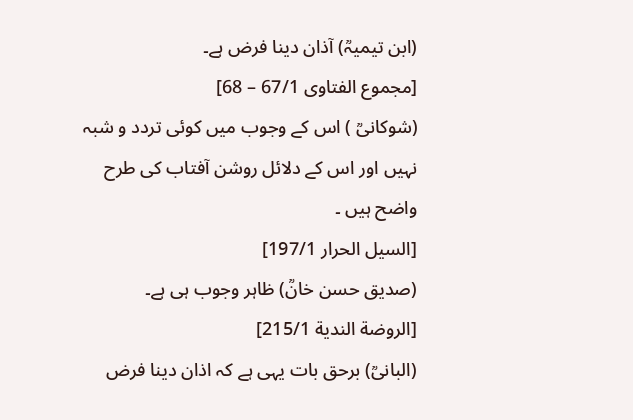(ابن تیمیہؒ) آذان دینا فرض ہے۔
[مجموع الفتاوى 67/1 – 68]
(شوکانیؒ ) اس کے وجوب میں کوئی تردد و شبہ نہیں اور اس کے دلائل روشن آفتاب کی طرح واضح ہیں ۔
[السيل الحرار 197/1]
(صدیق حسن خانؒ) ظاہر وجوب ہی ہے۔
[الروضة الندية 215/1]
(البانیؒ) برحق بات یہی ہے کہ اذان دینا فرض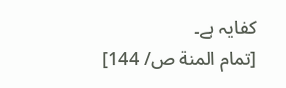کفایہ ہے۔
[تمام المنة ص/ 144]